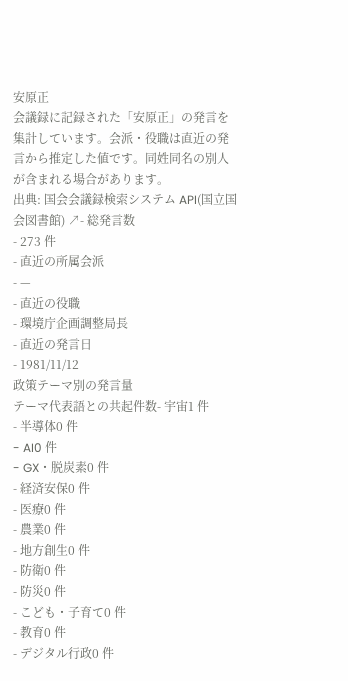安原正
会議録に記録された「安原正」の発言を集計しています。会派・役職は直近の発言から推定した値です。同姓同名の別人が含まれる場合があります。
出典: 国会会議録検索システム API(国立国会図書館) ↗- 総発言数
- 273 件
- 直近の所属会派
- —
- 直近の役職
- 環境庁企画調整局長
- 直近の発言日
- 1981/11/12
政策テーマ別の発言量
テーマ代表語との共起件数- 宇宙1 件
- 半導体0 件
- AI0 件
- GX・脱炭素0 件
- 経済安保0 件
- 医療0 件
- 農業0 件
- 地方創生0 件
- 防衛0 件
- 防災0 件
- こども・子育て0 件
- 教育0 件
- デジタル行政0 件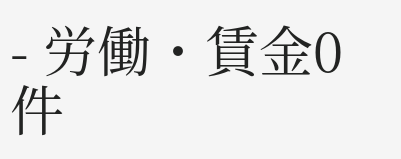- 労働・賃金0 件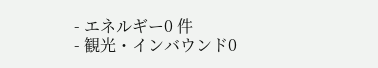- エネルギー0 件
- 観光・インバウンド0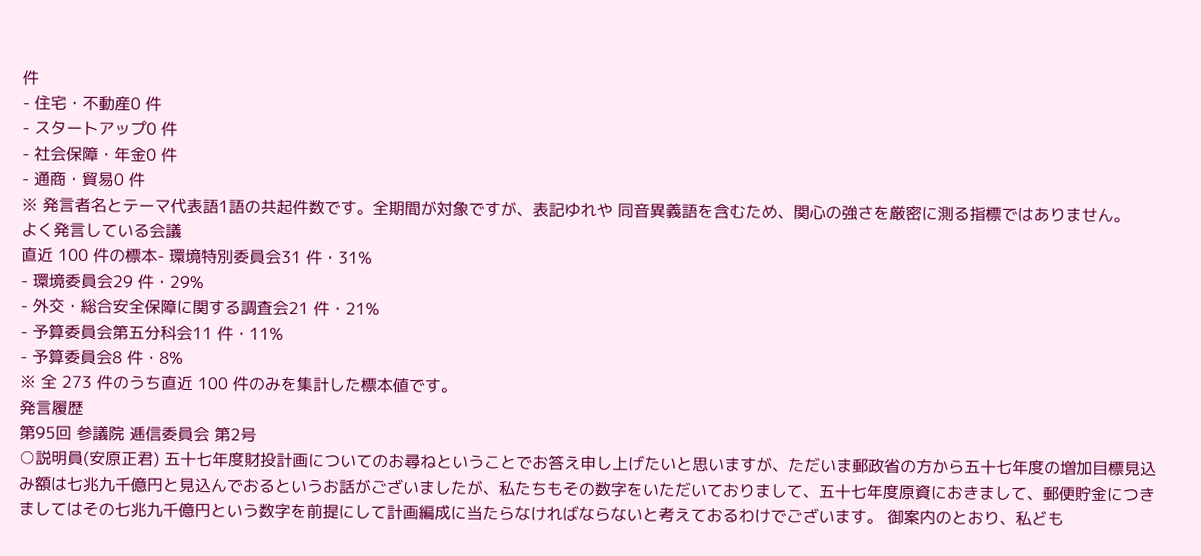件
- 住宅・不動産0 件
- スタートアップ0 件
- 社会保障・年金0 件
- 通商・貿易0 件
※ 発言者名とテーマ代表語1語の共起件数です。全期間が対象ですが、表記ゆれや 同音異義語を含むため、関心の強さを厳密に測る指標ではありません。
よく発言している会議
直近 100 件の標本- 環境特別委員会31 件・31%
- 環境委員会29 件・29%
- 外交・総合安全保障に関する調査会21 件・21%
- 予算委員会第五分科会11 件・11%
- 予算委員会8 件・8%
※ 全 273 件のうち直近 100 件のみを集計した標本値です。
発言履歴
第95回 参議院 逓信委員会 第2号
○説明員(安原正君) 五十七年度財投計画についてのお尋ねということでお答え申し上げたいと思いますが、ただいま郵政省の方から五十七年度の増加目標見込み額は七兆九千億円と見込んでおるというお話がございましたが、私たちもその数字をいただいておりまして、五十七年度原資におきまして、郵便貯金につきましてはその七兆九千億円という数字を前提にして計画編成に当たらなければならないと考えておるわけでございます。 御案内のとおり、私ども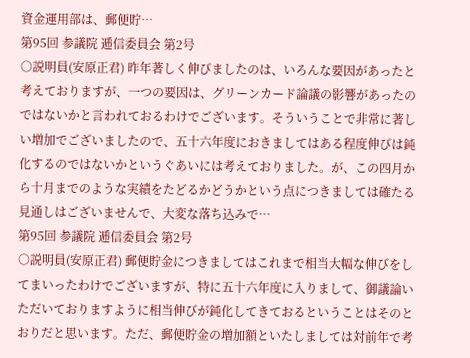資金運用部は、郵便貯…
第95回 参議院 逓信委員会 第2号
○説明員(安原正君) 昨年著しく伸びましたのは、いろんな要因があったと考えておりますが、一つの要因は、グリーンカード論議の影響があったのではないかと言われておるわけでございます。そういうことで非常に著しい増加でございましたので、五十六年度におきましてはある程度伸びは鈍化するのではないかというぐあいには考えておりました。が、この四月から十月までのような実績をたどるかどうかという点につきましては確たる見通しはございませんで、大変な落ち込みで…
第95回 参議院 逓信委員会 第2号
○説明員(安原正君) 郵便貯金につきましてはこれまで相当大幅な伸びをしてまいったわけでございますが、特に五十六年度に入りまして、御議論いただいておりますように相当伸びが鈍化してきておるということはそのとおりだと思います。ただ、郵便貯金の増加額といたしましては対前年で考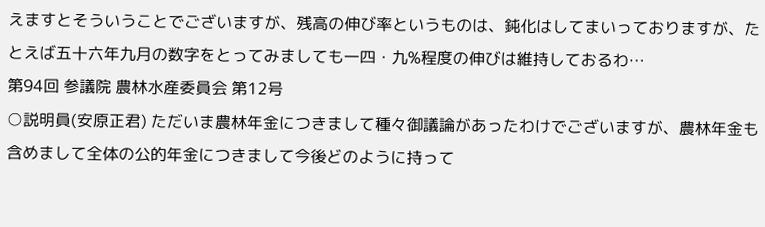えますとそういうことでございますが、残高の伸び率というものは、鈍化はしてまいっておりますが、たとえば五十六年九月の数字をとってみましても一四・九%程度の伸びは維持しておるわ…
第94回 参議院 農林水産委員会 第12号
○説明員(安原正君) ただいま農林年金につきまして種々御議論があったわけでございますが、農林年金も含めまして全体の公的年金につきまして今後どのように持って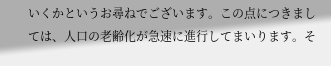いくかというお尋ねでございます。この点につきましては、人口の老齢化が急速に進行してまいります。そ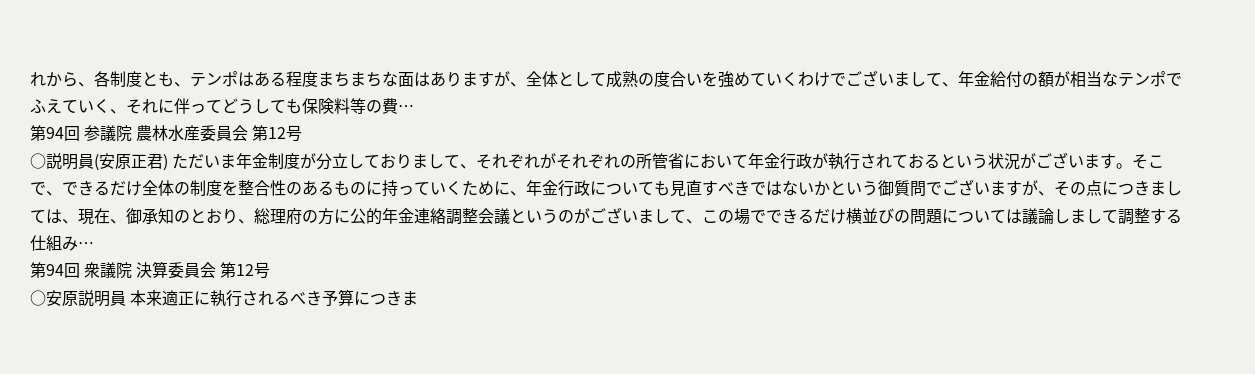れから、各制度とも、テンポはある程度まちまちな面はありますが、全体として成熟の度合いを強めていくわけでございまして、年金給付の額が相当なテンポでふえていく、それに伴ってどうしても保険料等の費…
第94回 参議院 農林水産委員会 第12号
○説明員(安原正君) ただいま年金制度が分立しておりまして、それぞれがそれぞれの所管省において年金行政が執行されておるという状況がございます。そこで、できるだけ全体の制度を整合性のあるものに持っていくために、年金行政についても見直すべきではないかという御質問でございますが、その点につきましては、現在、御承知のとおり、総理府の方に公的年金連絡調整会議というのがございまして、この場でできるだけ横並びの問題については議論しまして調整する仕組み…
第94回 衆議院 決算委員会 第12号
○安原説明員 本来適正に執行されるべき予算につきま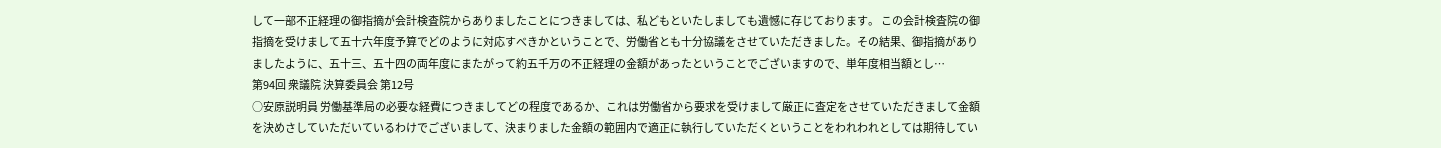して一部不正経理の御指摘が会計検査院からありましたことにつきましては、私どもといたしましても遺憾に存じております。 この会計検査院の御指摘を受けまして五十六年度予算でどのように対応すべきかということで、労働省とも十分協議をさせていただきました。その結果、御指摘がありましたように、五十三、五十四の両年度にまたがって約五千万の不正経理の金額があったということでございますので、単年度相当額とし…
第94回 衆議院 決算委員会 第12号
○安原説明員 労働基準局の必要な経費につきましてどの程度であるか、これは労働省から要求を受けまして厳正に査定をさせていただきまして金額を決めさしていただいているわけでございまして、決まりました金額の範囲内で適正に執行していただくということをわれわれとしては期待してい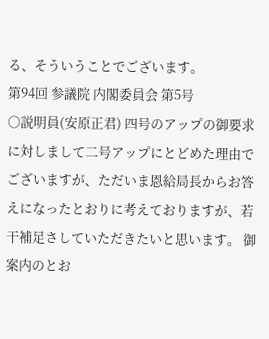る、そういうことでございます。
第94回 参議院 内閣委員会 第5号
○説明員(安原正君) 四号のアップの御要求に対しまして二号アップにとどめた理由でございますが、ただいま恩給局長からお答えになったとおりに考えておりますが、若干補足さしていただきたいと思います。 御案内のとお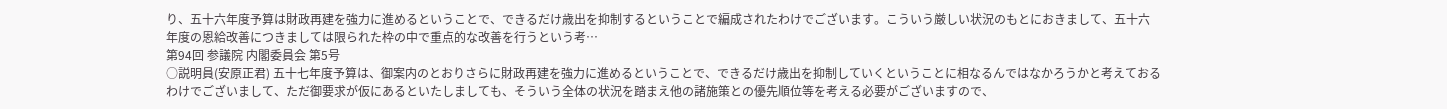り、五十六年度予算は財政再建を強力に進めるということで、できるだけ歳出を抑制するということで編成されたわけでございます。こういう厳しい状況のもとにおきまして、五十六年度の恩給改善につきましては限られた枠の中で重点的な改善を行うという考…
第94回 参議院 内閣委員会 第5号
○説明員(安原正君) 五十七年度予算は、御案内のとおりさらに財政再建を強力に進めるということで、できるだけ歳出を抑制していくということに相なるんではなかろうかと考えておるわけでございまして、ただ御要求が仮にあるといたしましても、そういう全体の状況を踏まえ他の諸施策との優先順位等を考える必要がございますので、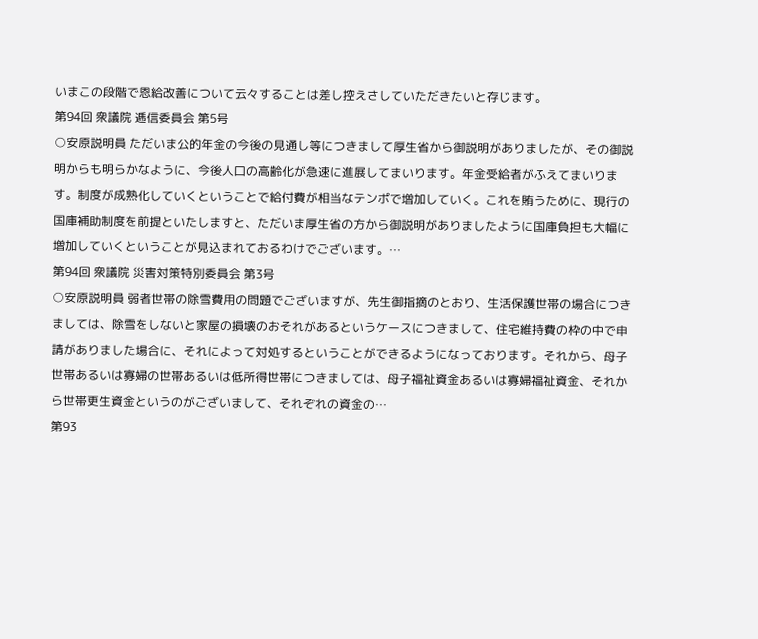いまこの段階で恩給改善について云々することは差し控えさしていただきたいと存じます。
第94回 衆議院 逓信委員会 第5号
○安原説明員 ただいま公的年金の今後の見通し等につきまして厚生省から御説明がありましたが、その御説明からも明らかなように、今後人口の高齢化が急速に進展してまいります。年金受給者がふえてまいります。制度が成熟化していくということで給付費が相当なテンポで増加していく。これを賄うために、現行の国庫補助制度を前提といたしますと、ただいま厚生省の方から御説明がありましたように国庫負担も大幅に増加していくということが見込まれておるわけでございます。…
第94回 衆議院 災害対策特別委員会 第3号
○安原説明員 弱者世帯の除雪費用の問題でございますが、先生御指摘のとおり、生活保護世帯の場合につきましては、除雪をしないと家屋の損壊のおそれがあるというケースにつきまして、住宅維持費の枠の中で申請がありました場合に、それによって対処するということができるようになっております。それから、母子世帯あるいは寡婦の世帯あるいは低所得世帯につきましては、母子福祉資金あるいは寡婦福祉資金、それから世帯更生資金というのがございまして、それぞれの資金の…
第93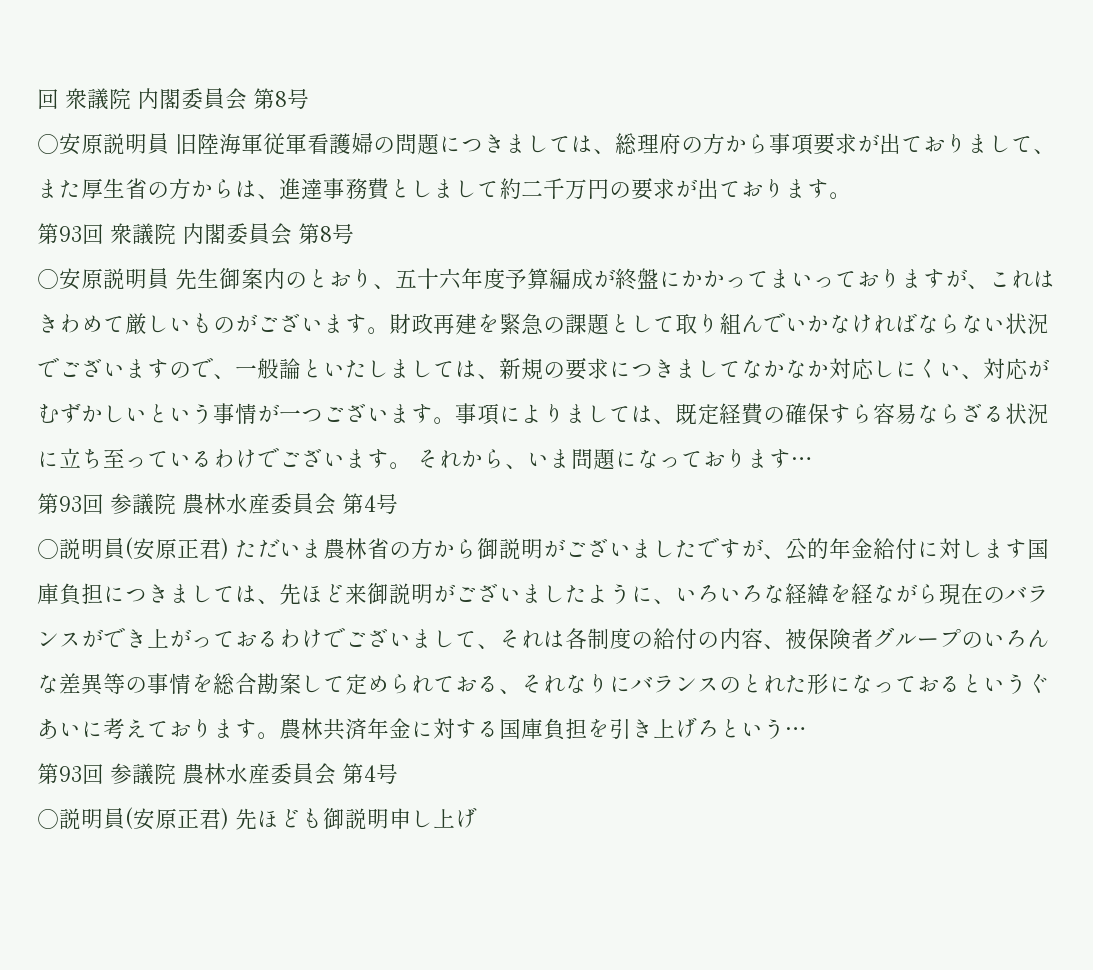回 衆議院 内閣委員会 第8号
○安原説明員 旧陸海軍従軍看護婦の問題につきましては、総理府の方から事項要求が出ておりまして、また厚生省の方からは、進達事務費としまして約二千万円の要求が出ております。
第93回 衆議院 内閣委員会 第8号
○安原説明員 先生御案内のとおり、五十六年度予算編成が終盤にかかってまいっておりますが、これはきわめて厳しいものがございます。財政再建を緊急の課題として取り組んでいかなければならない状況でございますので、一般論といたしましては、新規の要求につきましてなかなか対応しにくい、対応がむずかしいという事情が一つございます。事項によりましては、既定経費の確保すら容易ならざる状況に立ち至っているわけでございます。 それから、いま問題になっております…
第93回 参議院 農林水産委員会 第4号
○説明員(安原正君) ただいま農林省の方から御説明がございましたですが、公的年金給付に対します国庫負担につきましては、先ほど来御説明がございましたように、いろいろな経緯を経ながら現在のバランスができ上がっておるわけでございまして、それは各制度の給付の内容、被保険者グループのいろんな差異等の事情を総合勘案して定められておる、それなりにバランスのとれた形になっておるというぐあいに考えております。農林共済年金に対する国庫負担を引き上げろという…
第93回 参議院 農林水産委員会 第4号
○説明員(安原正君) 先ほども御説明申し上げ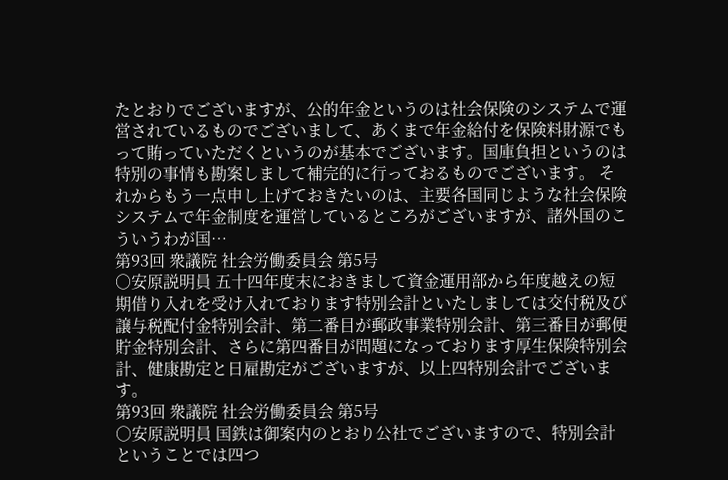たとおりでございますが、公的年金というのは社会保険のシステムで運営されているものでございまして、あくまで年金給付を保険料財源でもって賄っていただくというのが基本でございます。国庫負担というのは特別の事情も勘案しまして補完的に行っておるものでございます。 それからもう一点申し上げておきたいのは、主要各国同じような社会保険システムで年金制度を運営しているところがございますが、諸外国のこういうわが国…
第93回 衆議院 社会労働委員会 第5号
○安原説明員 五十四年度末におきまして資金運用部から年度越えの短期借り入れを受け入れております特別会計といたしましては交付税及び譲与税配付金特別会計、第二番目が郵政事業特別会計、第三番目が郵便貯金特別会計、さらに第四番目が問題になっております厚生保険特別会計、健康勘定と日雇勘定がございますが、以上四特別会計でございます。
第93回 衆議院 社会労働委員会 第5号
○安原説明員 国鉄は御案内のとおり公社でございますので、特別会計ということでは四つ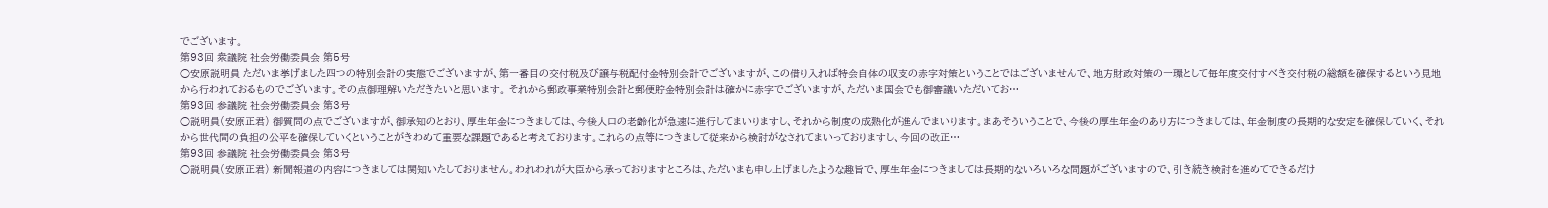でございます。
第93回 衆議院 社会労働委員会 第5号
○安原説明員 ただいま挙げました四つの特別会計の実態でございますが、第一番目の交付税及び譲与税配付金特別会計でございますが、この借り入れば特会自体の収支の赤字対策ということではございませんで、地方財政対策の一環として毎年度交付すべき交付税の総額を確保するという見地から行われておるものでございます。その点御理解いただきたいと思います。 それから郵政事業特別会計と郵便貯金特別会計は確かに赤字でございますが、ただいま国会でも御審議いただいてお…
第93回 参議院 社会労働委員会 第3号
○説明員(安原正君) 御質問の点でございますが、御承知のとおり、厚生年金につきましては、今後人口の老齢化が急速に進行してまいりますし、それから制度の成熟化が進んでまいります。まあそういうことで、今後の厚生年金のあり方につきましては、年金制度の長期的な安定を確保していく、それから世代間の負担の公平を確保していくということがきわめて重要な課題であると考えております。これらの点等につきまして従来から検討がなされてまいっておりますし、今回の改正…
第93回 参議院 社会労働委員会 第3号
○説明員(安原正君) 新聞報道の内容につきましては関知いたしておりません。われわれが大臣から承っておりますところは、ただいまも申し上げましたような趣旨で、厚生年金につきましては長期的ないろいろな問題がございますので、引き続き検討を進めてできるだけ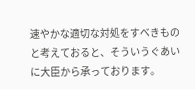速やかな適切な対処をすべきものと考えておると、そういうぐあいに大臣から承っております。